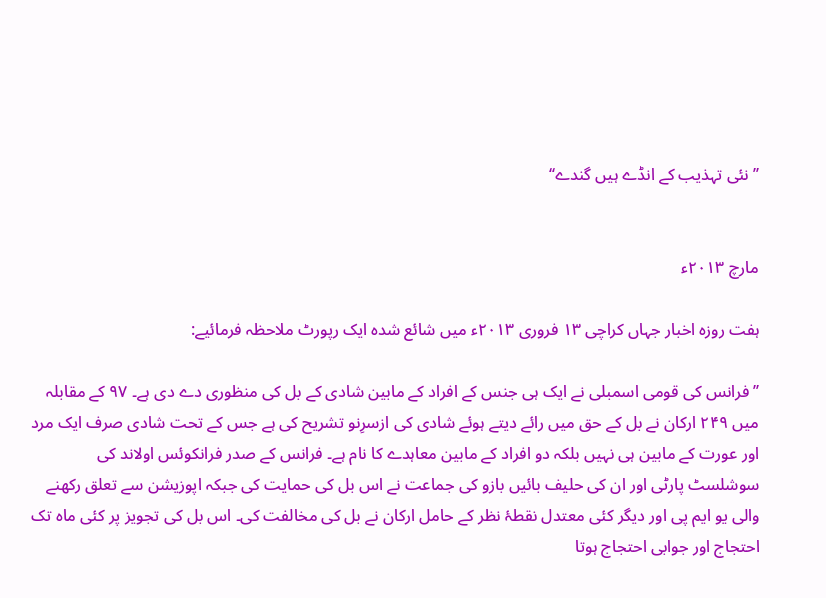’’نئی تہذیب کے انڈے ہیں گندے‘‘


مارچ ۲۰۱۳ء

ہفت روزہ اخبار جہاں کراچی ۱۳ فروری ۲۰۱۳ء میں شائع شدہ ایک رپورٹ ملاحظہ فرمائیے:

’’فرانس کی قومی اسمبلی نے ایک ہی جنس کے افراد کے مابین شادی کے بل کی منظوری دے دی ہے۔ ۹۷ کے مقابلہ میں ۲۴۹ ارکان نے بل کے حق میں رائے دیتے ہوئے شادی کی ازسرِنو تشریح کی ہے جس کے تحت شادی صرف ایک مرد اور عورت کے مابین ہی نہیں بلکہ دو افراد کے مابین معاہدے کا نام ہے۔ فرانس کے صدر فرانکوئس اولاند کی سوشلسٹ پارٹی اور ان کی حلیف بائیں بازو کی جماعت نے اس بل کی حمایت کی جبکہ اپوزیشن سے تعلق رکھنے والی یو ایم پی اور دیگر کئی معتدل نقطۂ نظر کے حامل ارکان نے بل کی مخالفت کی۔ اس بل کی تجویز پر کئی ماہ تک احتجاج اور جوابی احتجاج ہوتا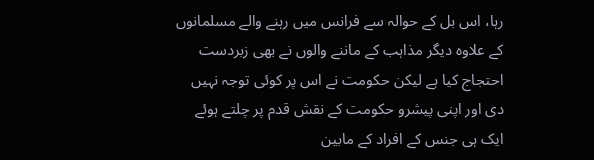رہا، اس بل کے حوالہ سے فرانس میں رہنے والے مسلمانوں کے علاوہ دیگر مذاہب کے ماننے والوں نے بھی زبردست احتجاج کیا ہے لیکن حکومت نے اس پر کوئی توجہ نہیں دی اور اپنی پیشرو حکومت کے نقش قدم پر چلتے ہوئے ایک ہی جنس کے افراد کے مابین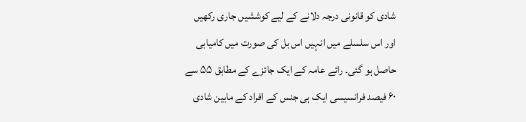شادی کو قانونی درجہ دلانے کے لیے کوششیں جاری رکھیں اور اس سلسلے میں انہیں اس بل کی صورت میں کامیابی حاصل ہو گئی۔ رائے عامہ کے ایک جائزے کے مطابق ۵۵ سے ۶۰ فیصد فرانسیسی ایک ہی جنس کے افراد کے مابین شادی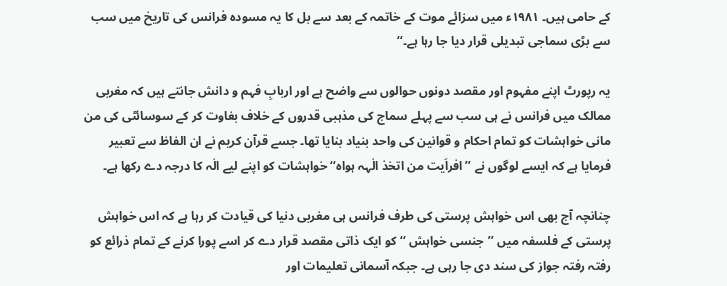کے حامی ہیں۔ ۱۹۸۱ء میں سزائے موت کے خاتمہ کے بعد سے بل کا یہ مسودہ فرانس کی تاریخ میں سب سے بڑی سماجی تبدیلی قرار دیا جا رہا ہے۔‘‘

یہ رپورٹ اپنے مفہوم اور مقصد دونوں حوالوں سے واضح ہے اور اربابِ فہم و دانش جانتے ہیں کہ مغربی ممالک میں فرانس نے ہی سب سے پہلے سماج کی مذہبی قدروں کے خلاف بغاوت کر کے سوسائٹی کی من مانی خواہشات کو تمام احکام و قوانین کی واحد بنیاد بنایا تھا۔ جسے قرآن کریم نے ان الفاظ سے تعبیر فرمایا ہے کہ ایسے لوگوں نے ’’افراَیت من اتخذ الٰہہ ہواہ‘‘ خواہشات کو اپنے لیے الٰہ کا درجہ دے رکھا ہے۔

چنانچہ آج بھی اس خواہش پرستی کی طرف فرانس ہی مغربی دنیا کی قیادت کر رہا ہے کہ اس خواہش پرستی کے فلسفہ میں ’’جنسی خواہش ‘‘ کو ایک ذاتی مقصد قرار دے کر اسے پورا کرنے کے تمام ذرائع کو رفتہ رفتہ جواز کی سند دی جا رہی ہے۔ جبکہ آسمانی تعلیمات اور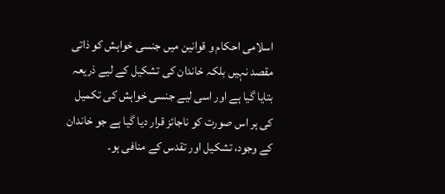اسلامی احکام و قوانین میں جنسی خواہش کو ذاتی مقصد نہیں بلکہ خاندان کی تشکیل کے لیے ذریعہ بتایا گیا ہے اور اسی لیے جنسی خواہش کی تکمیل کی ہر اس صورت کو ناجائز قرار دیا گیا ہے جو خاندان کے وجود، تشکیل اور تقدس کے منافی ہو۔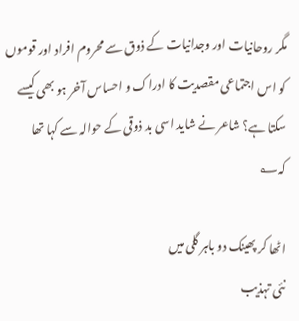مگر روحانیات اور وجدانیات کے ذوق سے محروم افراد اور قوموں کو اس اجتماعی مقصدیت کا ادراک و احساس آخر ہو بھی کیسے سکتا ہے؟ شاعر نے شاید اسی بد ذوقی کے حوالہ سے کہا تھا کہ؂

اٹھا کر پھینک دو باہر گلی میں
نئی تہذیب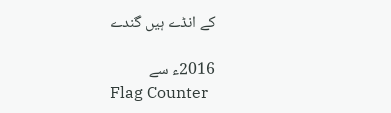کے انڈے ہیں گندے

2016ء سے
Flag Counter